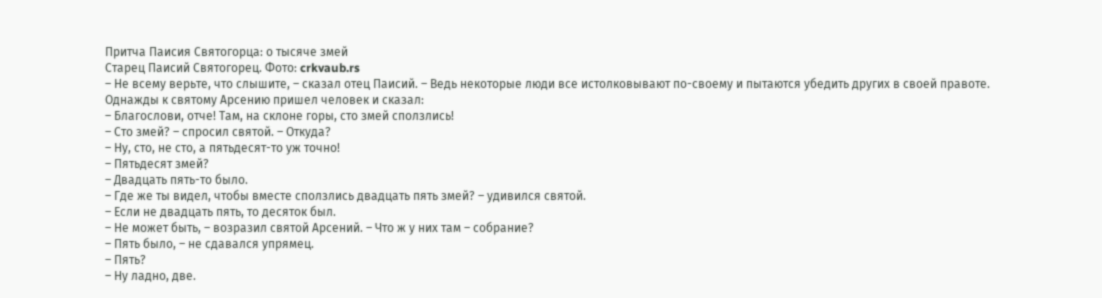Притча Паисия Святогорца: о тысяче змей
Старец Паисий Святогорец. Фото: crkvaub.rs
– Не всему верьте, что слышите, – сказал отец Паисий. – Ведь некоторые люди все истолковывают по-своему и пытаются убедить других в своей правоте.
Однажды к святому Арсению пришел человек и сказал:
– Благослови, отче! Там, на склоне горы, сто змей сползлись!
– Сто змей? – спросил святой. – Откуда?
– Ну, сто, не сто, а пятьдесят-то уж точно!
– Пятьдесят змей?
– Двадцать пять-то было.
– Где же ты видел, чтобы вместе сползлись двадцать пять змей? – удивился святой.
– Если не двадцать пять, то десяток был.
– Не может быть, – возразил святой Арсений. – Что ж у них там – собрание?
– Пять было, – не сдавался упрямец.
– Пять?
– Ну ладно, две.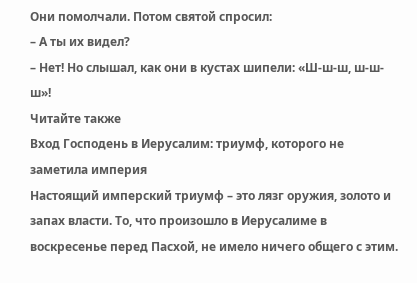Они помолчали. Потом святой спросил:
– А ты их видел?
– Нет! Но слышал, как они в кустах шипели: «Ш-ш-ш, ш-ш-ш»!
Читайте также
Вход Господень в Иерусалим: триумф, которого не заметила империя
Настоящий имперский триумф – это лязг оружия, золото и запах власти. То, что произошло в Иерусалиме в воскресенье перед Пасхой, не имело ничего общего с этим.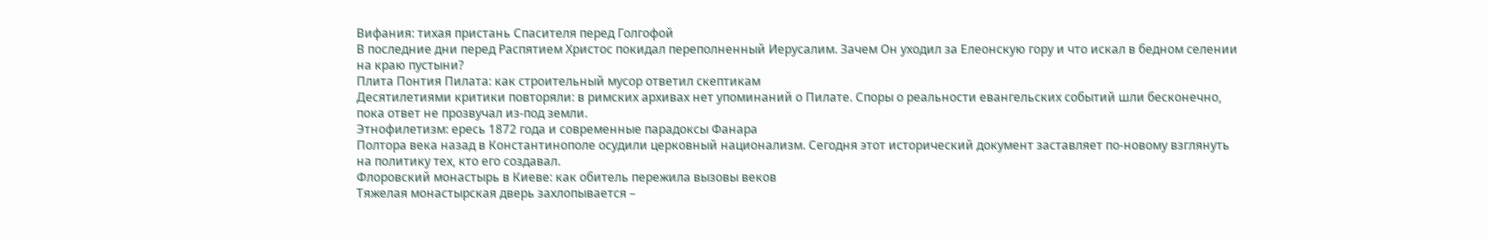Вифания: тихая пристань Спасителя перед Голгофой
В последние дни перед Распятием Христос покидал переполненный Иерусалим. Зачем Он уходил за Елеонскую гору и что искал в бедном селении на краю пустыни?
Плита Понтия Пилата: как строительный мусор ответил скептикам
Десятилетиями критики повторяли: в римских архивах нет упоминаний о Пилате. Споры о реальности евангельских событий шли бесконечно, пока ответ не прозвучал из-под земли.
Этнофилетизм: ересь 1872 года и современные парадоксы Фанара
Полтора века назад в Константинополе осудили церковный национализм. Сегодня этот исторический документ заставляет по-новому взглянуть на политику тех, кто его создавал.
Флоровский монастырь в Киеве: как обитель пережила вызовы веков
Тяжелая монастырская дверь захлопывается –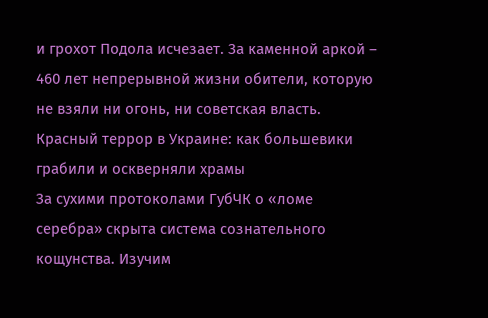и грохот Подола исчезает. За каменной аркой – 460 лет непрерывной жизни обители, которую не взяли ни огонь, ни советская власть.
Красный террор в Украине: как большевики грабили и оскверняли храмы
За сухими протоколами ГубЧК о «ломе серебра» скрыта система сознательного кощунства. Изучим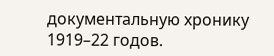документальную хронику 1919–22 годов.